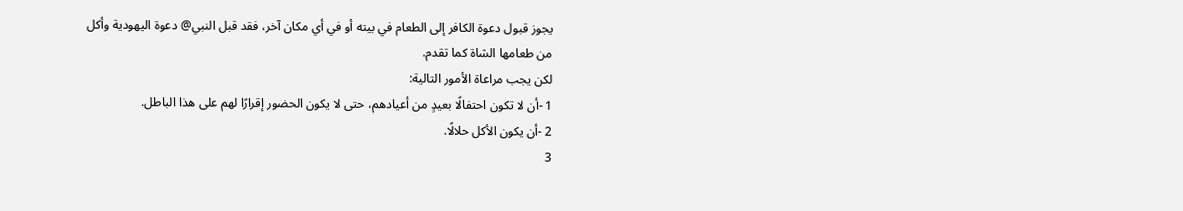يجوز قبول دعوة الكافر إلى الطعام في بيته أو في أي مكان آخر، فقد قبل النبي@ دعوة اليهودية وأكل من طعامها الشاة كما تقدم.
لكن يجب مراعاة الأمور التالية:
1 -أن لا تكون احتفالًا بعيدٍ من أعيادهم، حتى لا يكون الحضور إقرارًا لهم على هذا الباطل.
2 -أن يكون الأكل حلالًا.
3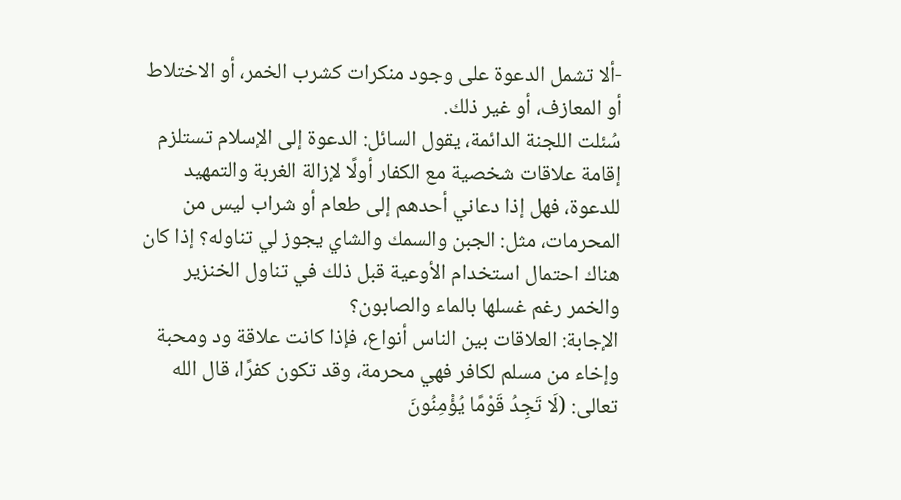-ألا تشمل الدعوة على وجود منكرات كشرب الخمر، أو الاختلاط أو المعازف، أو غير ذلك.
سُئلت اللجنة الدائمة، يقول السائل: الدعوة إلى الإسلام تستلزم إقامة علاقات شخصية مع الكفار أولًا لإزالة الغربة والتمهيد للدعوة، فهل إذا دعاني أحدهم إلى طعام أو شراب ليس من المحرمات، مثل: الجبن والسمك والشاي يجوز لي تناوله؟ إذا كان هناك احتمال استخدام الأوعية قبل ذلك في تناول الخنزير والخمر رغم غسلها بالماء والصابون؟
الإجابة: العلاقات بين الناس أنواع، فإذا كانت علاقة ود ومحبة وإخاء من مسلم لكافر فهي محرمة، وقد تكون كفرًا، قال الله تعالى: (لَا تَجِدُ قَوْمًا يُؤْمِنُونَ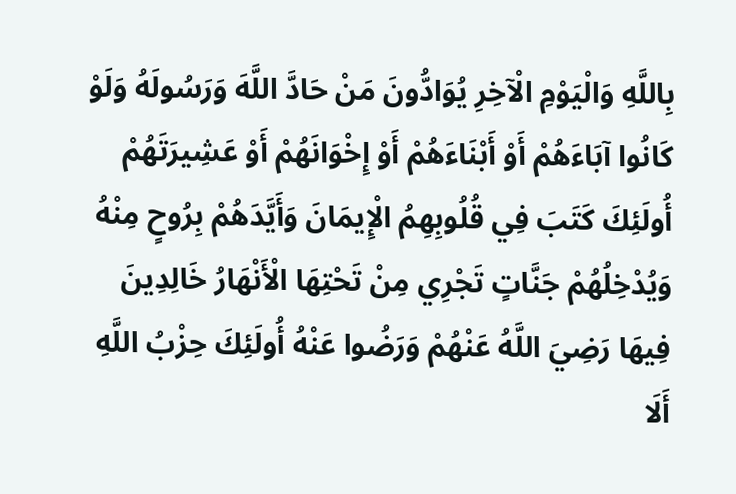بِاللَّهِ وَالْيَوْمِ الْآخِرِ يُوَادُّونَ مَنْ حَادَّ اللَّهَ وَرَسُولَهُ وَلَوْ كَانُوا آبَاءَهُمْ أَوْ أَبْنَاءَهُمْ أَوْ إِخْوَانَهُمْ أَوْ عَشِيرَتَهُمْ أُولَئِكَ كَتَبَ فِي قُلُوبِهِمُ الْإِيمَانَ وَأَيَّدَهُمْ بِرُوحٍ مِنْهُ وَيُدْخِلُهُمْ جَنَّاتٍ تَجْرِي مِنْ تَحْتِهَا الْأَنْهَارُ خَالِدِينَ فِيهَا رَضِيَ اللَّهُ عَنْهُمْ وَرَضُوا عَنْهُ أُولَئِكَ حِزْبُ اللَّهِ أَلَا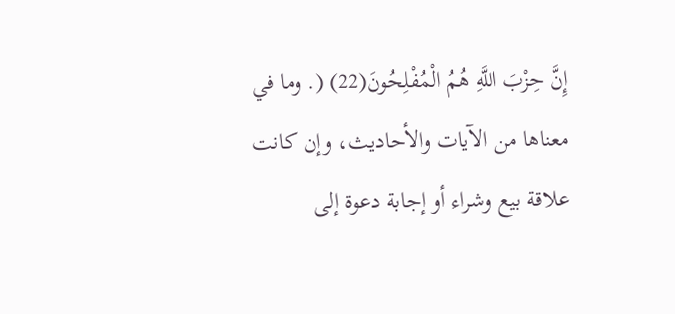إِنَّ حِزْبَ اللَّهِ هُمُ الْمُفْلِحُونَ(22) (. وما في معناها من الآيات والأحاديث، وإن كانت علاقة بيع وشراء أو إجابة دعوة إلى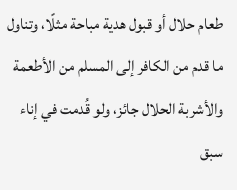طعام حلال أو قبول هدية مباحة مثلًا، وتناول ما قدم من الكافر إلى المسلم من الأطعمة والأشربة الحلال جائز، ولو قُدمت في إناء سبق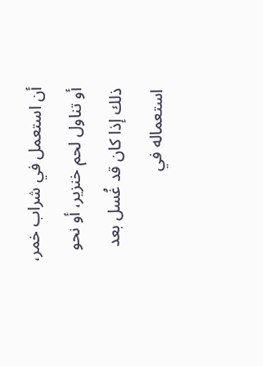أن استعمل في شراب خمر، أو تناول لحم خنزير، أو نحو ذلك إذا كان قد غُسل بعد استعماله في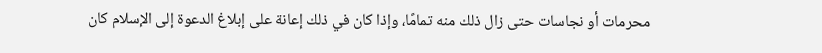محرمات أو نجاسات حتى زال ذلك منه تمامًا، وإذا كان في ذلك إعانة على إبلاغ الدعوة إلى الإسلام كان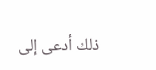ذلك أدعى إلى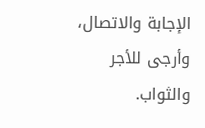الإجابة والاتصال، وأرجى للأجر والثواب.